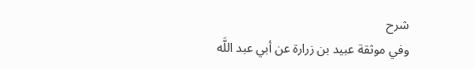شرح
وفي موثقة عبيد بن زرارة عن أبي عبد اللَّه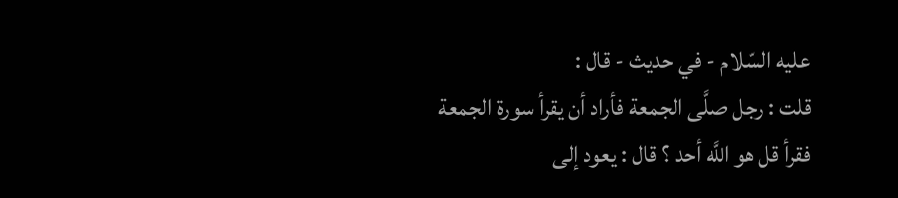عليه السّلام - في حديث - قال :
قلت : رجل صلَّى الجمعة فأراد أن يقرأ سورة الجمعة فقرأ قل هو اللَّه أحد ؟ قال : يعود إلى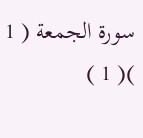سورة الجمعة ( 1 )( 1 )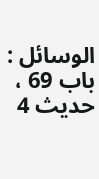الوسائل : باب 69 ، حديث 4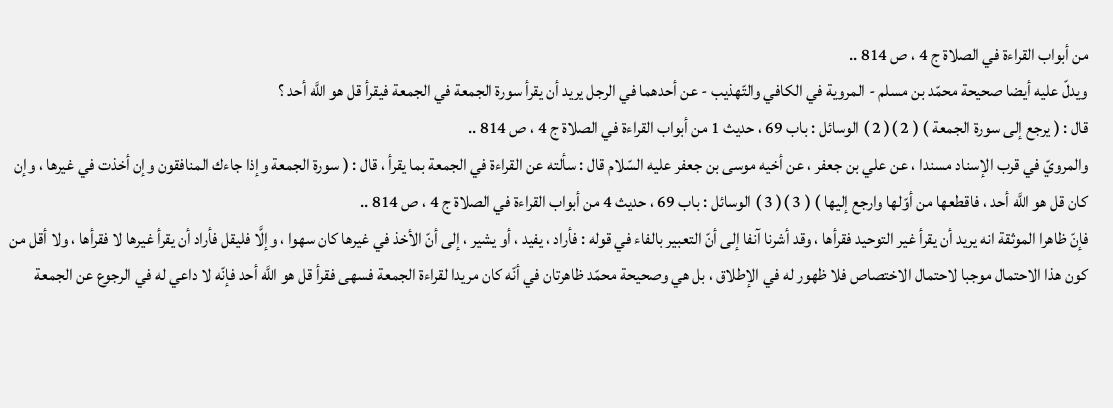من أبواب القراءة في الصلاة ج 4 ، ص 814 ..
ويدلّ عليه أيضا صحيحة محمّد بن مسلم - المروية في الكافي والتّهذيب - عن أحدهما في الرجل يريد أن يقرأ سورة الجمعة في الجمعة فيقرأ قل هو اللَّه أحد ؟
قال : ( يرجع إلى سورة الجمعة ) ( 2 )( 2 ) الوسائل : باب 69 ، حديث 1 من أبواب القراءة في الصلاة ج 4 ، ص 814 ..
والمرويّ في قرب الإسناد مسندا ، عن علي بن جعفر ، عن أخيه موسى بن جعفر عليه السّلام قال : سألته عن القراءة في الجمعة بما يقرأ ، قال : ( سورة الجمعة وإذا جاءك المنافقون وإن أخذت في غيرها ، وإن كان قل هو اللَّه أحد ، فاقطعها من أوّلها وارجع إليها ) ( 3 )( 3 ) الوسائل : باب 69 ، حديث 4 من أبواب القراءة في الصلاة ج 4 ، ص 814 ..
فإنّ ظاهرا الموثقة انه يريد أن يقرأ غير التوحيد فقرأها ، وقد أشرنا آنفا إلى أنّ التعبير بالفاء في قوله : فأراد ، يفيد ، أو يشير ، إلى أنّ الأخذ في غيرها كان سهوا ، وإلَّا فليقل فأراد أن يقرأ غيرها لا فقرأها ، ولا أقل من كون هذا الاحتمال موجبا لاحتمال الاختصاص فلا ظهور له في الإطلاق ، بل هي وصحيحة محمّد ظاهرتان في أنّه كان مريدا لقراءة الجمعة فسهى فقرأ قل هو اللَّه أحد فإنّه لا داعي له في الرجوع عن الجمعة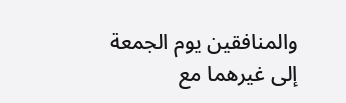والمنافقين يوم الجمعة إلى غيرهما مع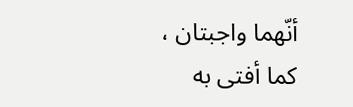أنّهما واجبتان ، كما أفتى به